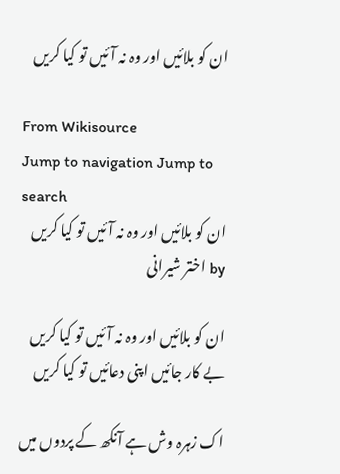ان کو بلائیں اور وہ نہ آئیں تو کیا کریں

From Wikisource
Jump to navigation Jump to search
ان کو بلائیں اور وہ نہ آئیں تو کیا کریں
by اختر شیرانی

ان کو بلائیں اور وہ نہ آئیں تو کیا کریں
بے کار جائیں اپنی دعائیں تو کیا کریں

اک زہرہ وش ہے آنکھ کے پردوں میں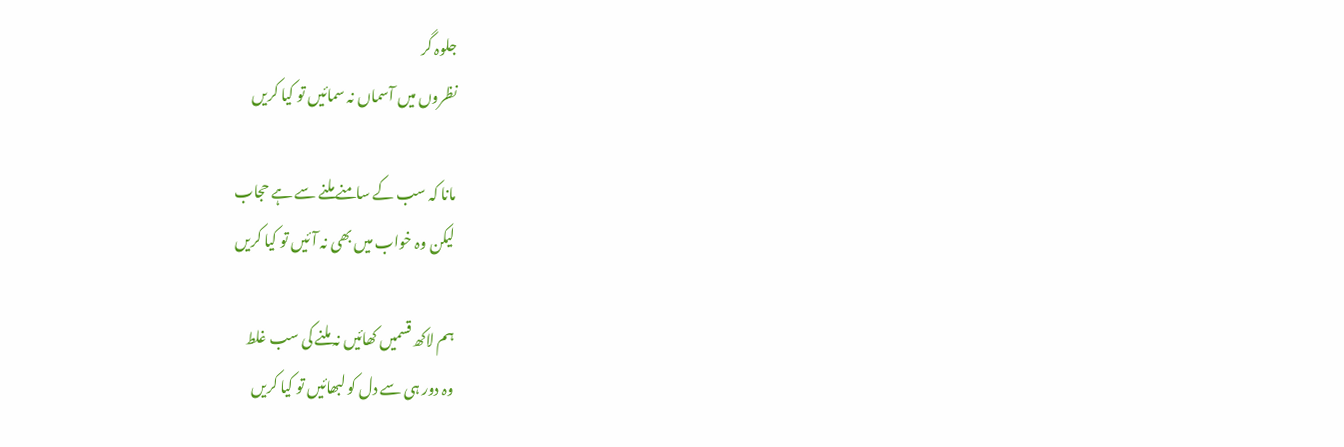جلوہ گر
نظروں میں آسماں نہ سمائیں تو کیا کریں

مانا کہ سب کے سامنے ملنے سے ہے حجاب
لیکن وہ خواب میں بھی نہ آئیں تو کیا کریں

ہم لاکھ قسمیں کھائیں نہ ملنے کی سب غلط
وہ دور ہی سے دل کو لبھائیں تو کیا کریں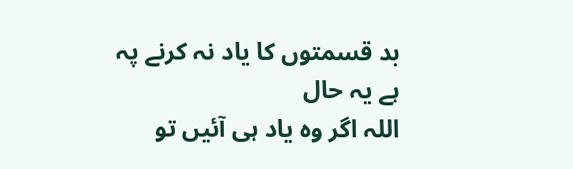بد قسمتوں کا یاد نہ کرنے پہ ہے یہ حال
اللہ اگر وہ یاد ہی آئیں تو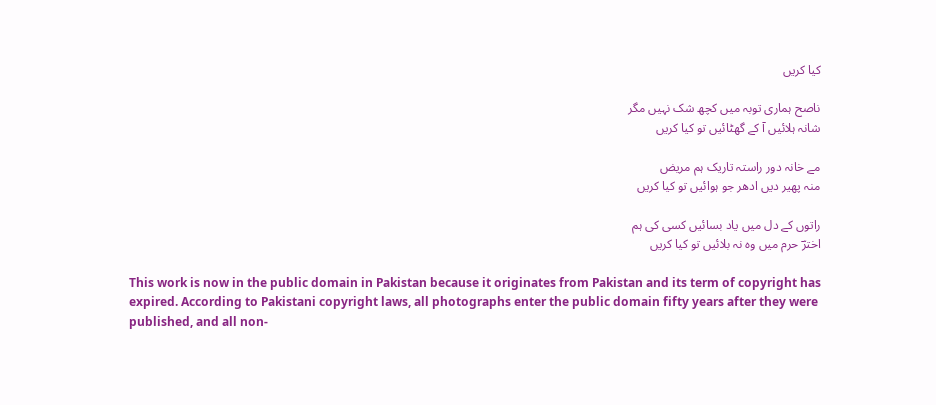کیا کریں

ناصح ہماری توبہ میں کچھ شک نہیں مگر
شانہ ہلائیں آ کے گھٹائیں تو کیا کریں

مے خانہ دور راستہ تاریک ہم مریض
منہ پھیر دیں ادھر جو ہوائیں تو کیا کریں

راتوں کے دل میں یاد بسائیں کسی کی ہم
اخترؔ حرم میں وہ نہ بلائیں تو کیا کریں

This work is now in the public domain in Pakistan because it originates from Pakistan and its term of copyright has expired. According to Pakistani copyright laws, all photographs enter the public domain fifty years after they were published, and all non-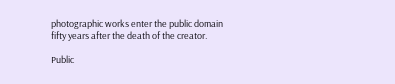photographic works enter the public domain fifty years after the death of the creator.

Public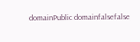domainPublic domainfalsefalse